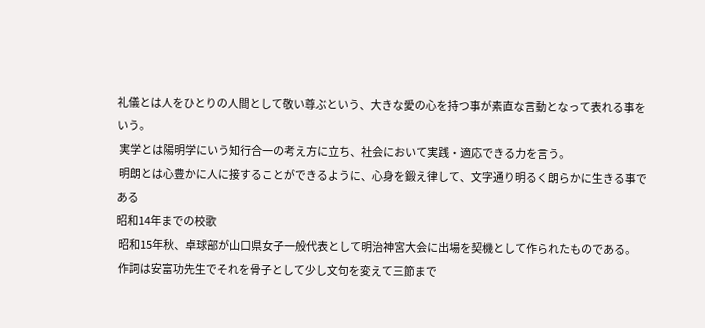礼儀とは人をひとりの人間として敬い尊ぶという、大きな愛の心を持つ事が素直な言動となって表れる事をいう。
 実学とは陽明学にいう知行合一の考え方に立ち、社会において実践・適応できる力を言う。
 明朗とは心豊かに人に接することができるように、心身を鍛え律して、文字通り明るく朗らかに生きる事である
昭和14年までの校歌
 昭和15年秋、卓球部が山口県女子一般代表として明治神宮大会に出場を契機として作られたものである。
 作詞は安富功先生でそれを骨子として少し文句を変えて三節まで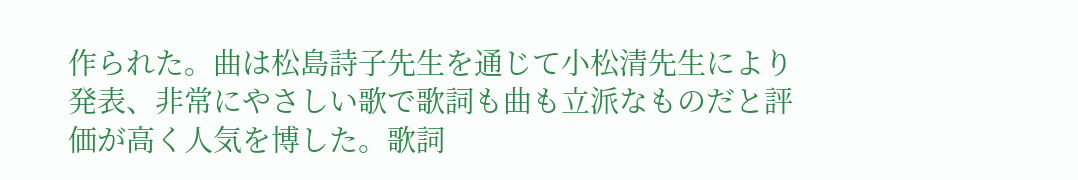作られた。曲は松島詩子先生を通じて小松清先生により発表、非常にやさしい歌で歌詞も曲も立派なものだと評価が高く人気を博した。歌詞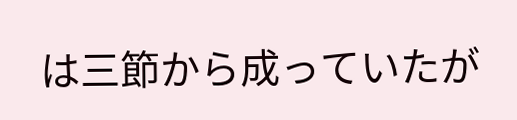は三節から成っていたが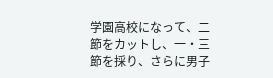学園高校になって、二節をカットし、一・三節を採り、さらに男子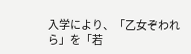入学により、「乙女ぞわれら」を「若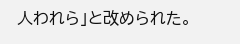人われら」と改められた。